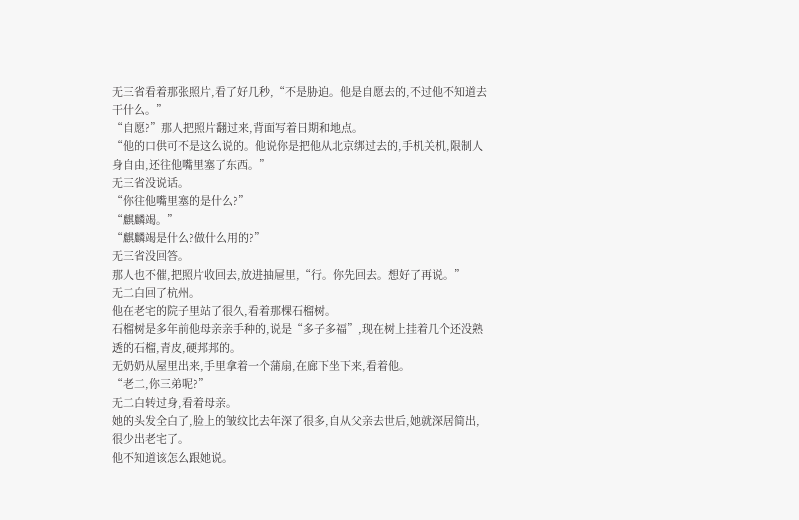无三省看着那张照片,看了好几秒,“不是胁迫。他是自愿去的,不过他不知道去干什么。”
“自愿?”那人把照片翻过来,背面写着日期和地点。
“他的口供可不是这么说的。他说你是把他从北京绑过去的,手机关机,限制人身自由,还往他嘴里塞了东西。”
无三省没说话。
“你往他嘴里塞的是什么?”
“麒麟竭。”
“麒麟竭是什么?做什么用的?”
无三省没回答。
那人也不催,把照片收回去,放进抽屉里,“行。你先回去。想好了再说。”
无二白回了杭州。
他在老宅的院子里站了很久,看着那棵石榴树。
石榴树是多年前他母亲亲手种的,说是“多子多福”,现在树上挂着几个还没熟透的石榴,青皮,硬邦邦的。
无奶奶从屋里出来,手里拿着一个蒲扇,在廊下坐下来,看着他。
“老二,你三弟呢?”
无二白转过身,看着母亲。
她的头发全白了,脸上的皱纹比去年深了很多,自从父亲去世后,她就深居简出,很少出老宅了。
他不知道该怎么跟她说。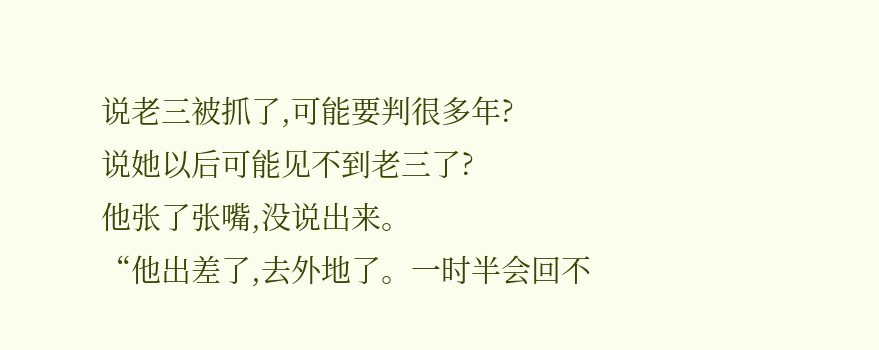说老三被抓了,可能要判很多年?
说她以后可能见不到老三了?
他张了张嘴,没说出来。
“他出差了,去外地了。一时半会回不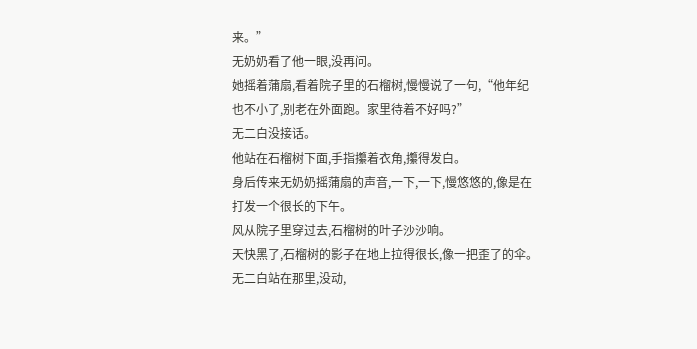来。”
无奶奶看了他一眼,没再问。
她摇着蒲扇,看着院子里的石榴树,慢慢说了一句,“他年纪也不小了,别老在外面跑。家里待着不好吗?”
无二白没接话。
他站在石榴树下面,手指攥着衣角,攥得发白。
身后传来无奶奶摇蒲扇的声音,一下,一下,慢悠悠的,像是在打发一个很长的下午。
风从院子里穿过去,石榴树的叶子沙沙响。
天快黑了,石榴树的影子在地上拉得很长,像一把歪了的伞。
无二白站在那里,没动,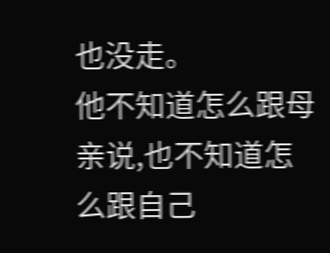也没走。
他不知道怎么跟母亲说,也不知道怎么跟自己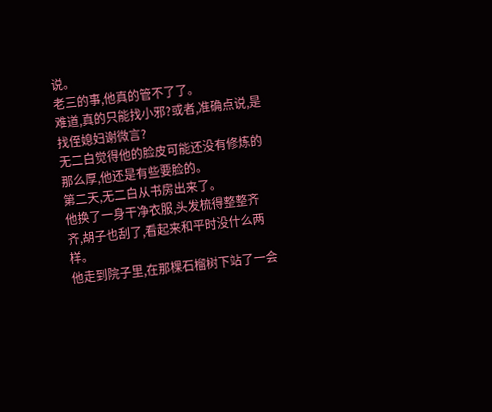说。
老三的事,他真的管不了了。
难道,真的只能找小邪?或者,准确点说,是找侄媳妇谢微言?
无二白觉得他的脸皮可能还没有修炼的那么厚,他还是有些要脸的。
第二天,无二白从书房出来了。
他换了一身干净衣服,头发梳得整整齐齐,胡子也刮了,看起来和平时没什么两样。
他走到院子里,在那棵石榴树下站了一会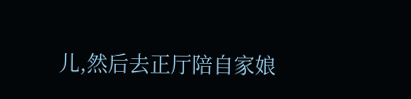儿,然后去正厅陪自家娘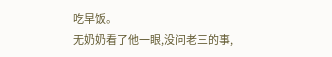吃早饭。
无奶奶看了他一眼,没问老三的事,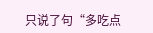只说了句“多吃点